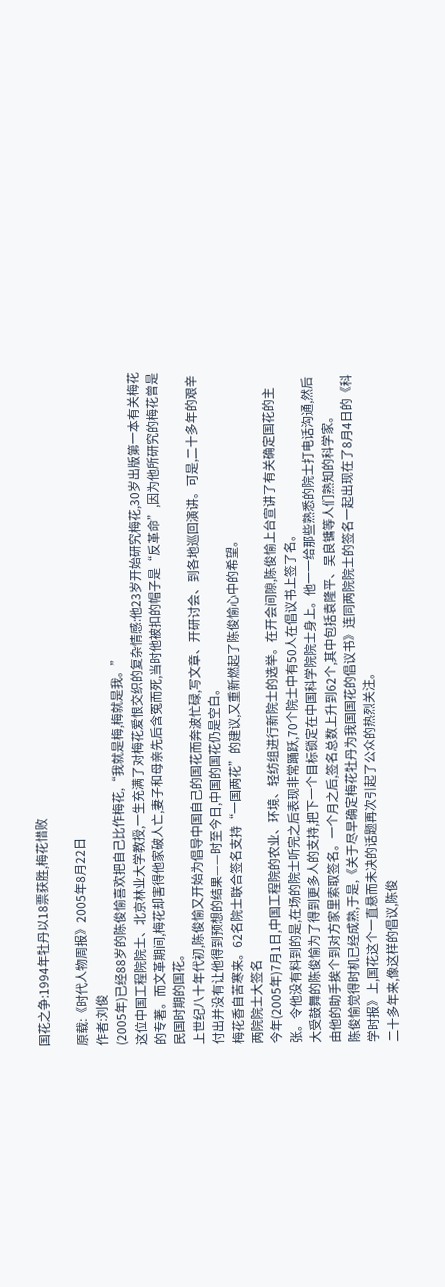国花之争:1994年牡丹以18票获胜,梅花惜败

原载:《时代人物周报》2005年8月22日
作者:刘俊
(2005年)已经88岁的陈俊愉喜欢把自己比作梅花,“我就是梅,梅就是我。”
这位中国工程院院士、北京林业大学教授,一生充满了对梅花爱恨交织的复杂情感:他23岁开始研究梅花,30岁出版第一本有关梅花的专著。而文革期间,梅花却害得他家破人亡,妻子和母亲先后含冤而死,当时他被扣的帽子是“反革命”,因为他所研究的梅花曾是民国时期的国花。
上世纪八十年代初,陈俊愉又开始为倡导中国自己的国花而奔波忙碌,写文章、开研讨会、到各地巡回演讲。可是,二十多年的艰辛付出并没有让他得到预想的结果——时至今日,中国的国花仍是空白。
梅花香自苦寒来。62名院士联合签名支持“一国两花”的建议,又重新燃起了陈俊愉心中的希望。
两院院士大签名
今年(2005年)7月1日,中国工程院的农业、环境、轻纺组进行新院士的选举。在开会间隙,陈俊愉上台宣讲了有关确定国花的主张。令他没有料到的是,在场的院士听完之后表现非常踊跃,70个院士中有50人在倡议书上签了名。
大受鼓舞的陈俊愉为了得到更多人的支持,把下一个目标锁定在中国科学院院士身上。他一一给那些熟悉的院士打电话沟通,然后由他的助手挨个到对方家里索取签名。一个月之后,签名总数上升到62个,其中包括袁隆平、吴良镛等人们熟知的科学家。
陈俊愉觉得时机已经成熟,于是,《关于尽早确定梅花牡丹为我国国花的倡议书》连同两院院士的签名一起出现在了8月4日的《科学时报》上,国花这个一直悬而未决的话题再次引起了公众的热烈关注。
二十多年来,像这样的倡议,陈俊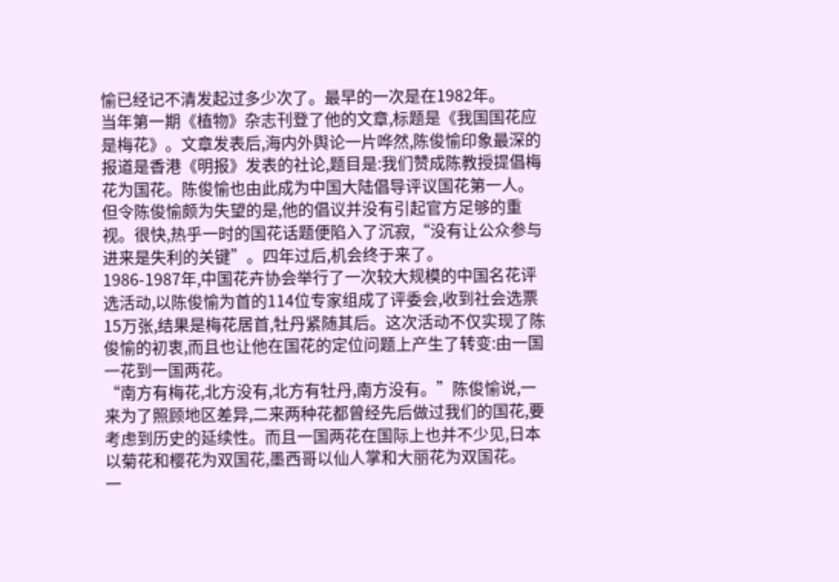愉已经记不清发起过多少次了。最早的一次是在1982年。
当年第一期《植物》杂志刊登了他的文章,标题是《我国国花应是梅花》。文章发表后,海内外舆论一片哗然,陈俊愉印象最深的报道是香港《明报》发表的社论,题目是:我们赞成陈教授提倡梅花为国花。陈俊愉也由此成为中国大陆倡导评议国花第一人。
但令陈俊愉颇为失望的是,他的倡议并没有引起官方足够的重视。很快,热乎一时的国花话题便陷入了沉寂,“没有让公众参与进来是失利的关键”。四年过后,机会终于来了。
1986-1987年,中国花卉协会举行了一次较大规模的中国名花评选活动,以陈俊愉为首的114位专家组成了评委会,收到社会选票15万张,结果是梅花居首,牡丹紧随其后。这次活动不仅实现了陈俊愉的初衷,而且也让他在国花的定位问题上产生了转变:由一国一花到一国两花。
“南方有梅花,北方没有,北方有牡丹,南方没有。”陈俊愉说,一来为了照顾地区差异,二来两种花都曾经先后做过我们的国花,要考虑到历史的延续性。而且一国两花在国际上也并不少见,日本以菊花和樱花为双国花,墨西哥以仙人掌和大丽花为双国花。
一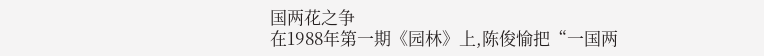国两花之争
在1988年第一期《园林》上,陈俊愉把“一国两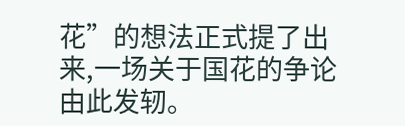花”的想法正式提了出来,一场关于国花的争论由此发轫。